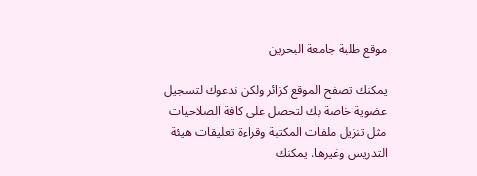موقع طلبة جامعة البحرين

يمكنك تصفح الموقع كزائر ولكن ندعوك لتسجيل عضوية خاصة بك لتحصل على كافة الصلاحيات مثل تنزيل ملفات المكتبة وقراءة تعليقات هيئة التدريس وغيرها. يمكنك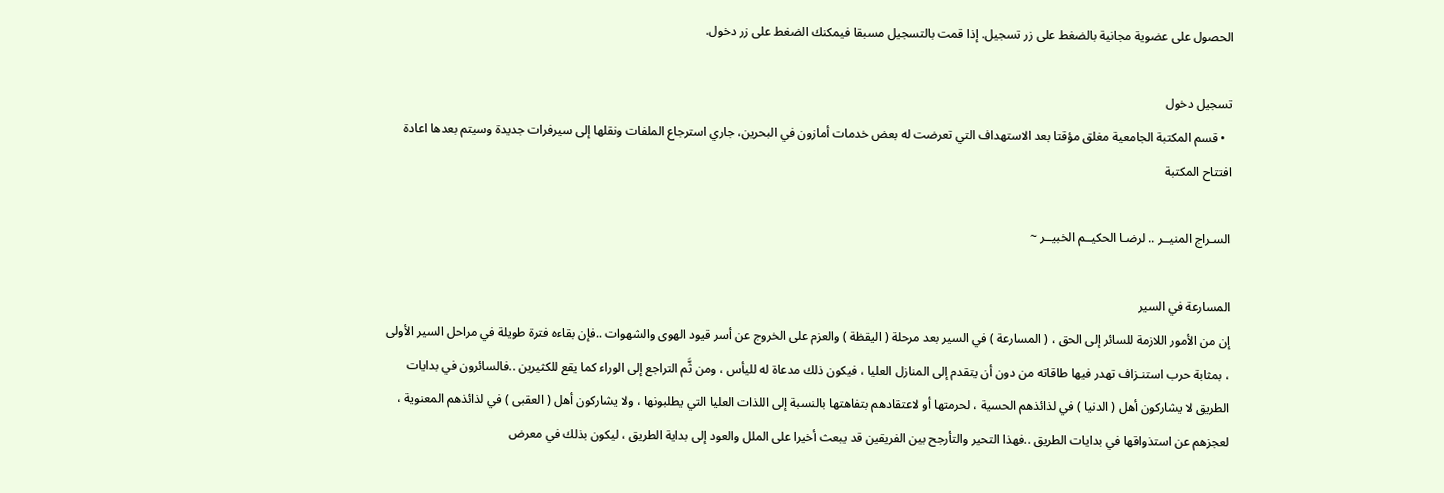الحصول على عضوية مجانية بالضغط على زر تسجيل. إذا قمت بالتسجيل مسبقا فيمكنك الضغط على زر دخول.

تسجيل دخول
  • قسم المكتبة الجامعية مغلق مؤقتا بعد الاستهداف التي تعرضت له بعض خدمات أمازون في البحرين، جاري استرجاع الملفات ونقلها إلى سيرفرات جديدة وسيتم بعدها اعادة افتتاح المكتبة

السـراج المنيــر .. لرضـا الحكيــم الخبيــر ~

المسارعة في السير
إن من الأمور اللازمة للسائر إلى الحق ، ( المسارعة ) في السير بعد مرحلة ( اليقظة ) والعزم على الخروج عن أسر قيود الهوى والشهوات ..فإن بقاءه فترة طويلة في مراحل السير الأولى ، بمثابة حرب استنـزاف تهدر فيها طاقاته من دون أن يتقدم إلى المنازل العليا ، فيكون ذلك مدعاة له لليأس ، ومن ثَّم التراجع إلى الوراء كما يقع للكثيرين ..فالسائرون في بدايات الطريق لا يشاركون أهل ( الدنيا ) في لذائذهم الحسية ، لحرمتها أو لاعتقادهم بتفاهتها بالنسبة إلى اللذات العليا التي يطلبونها ، ولا يشاركون أهل ( العقبى ) في لذائذهم المعنوية ، لعجزهم عن استذواقها في بدايات الطريق ..فهذا التحير والتأرجح بين الفريقين قد يبعث أخيرا على الملل والعود إلى بداية الطريق ، ليكون بذلك في معرض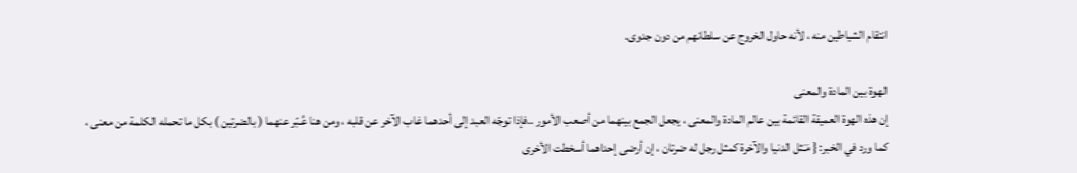انتقام الشياطين منه ، لأنه حاول الخروج عن سلطانهم من دون جدوى.

الهوة بين المادة والمعنى
إن هذه الهوة العميقة القائمة بين عالم المادة والمعنى ، يجعل الجمع بينهما من أصعب الأمور ..فإذا توجّه العبد إلى أحدهما غاب الآخر عن قلبه ، ومن هنا عُـبّر عنهما ( بالضرتين ) بكل ما تحمله الكلمة من معنى ، كما ورد في الخبر: { مَـَثل الدنيا والآخرة كمثل رجل له ضرتان ، إن أرضى إحداهما أسخطت الأخرى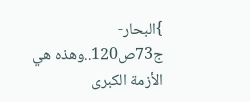}البحار-ج73ص120..وهذه هي الأزمة الكبرى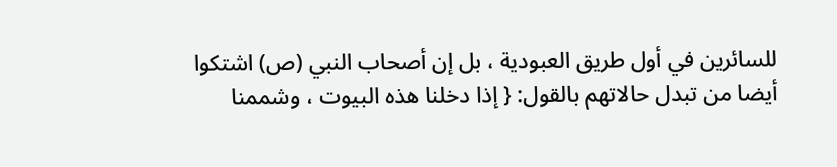للسائرين في أول طريق العبودية ، بل إن أصحاب النبي (ص) اشتكوا أيضا من تبدل حالاتهم بالقول: { إذا دخلنا هذه البيوت ، وشممنا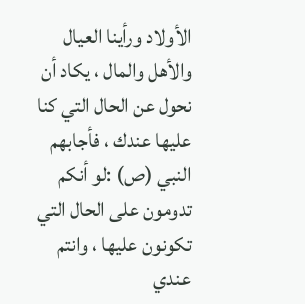الأولاد ورأينا العيال والأهل والمال ، يكاد أن نحول عن الحال التي كنا عليها عندك ، فأجابهم النبي (ص) :لو أنكم تدومون على الحال التي تكونون عليها ، وانتم عندي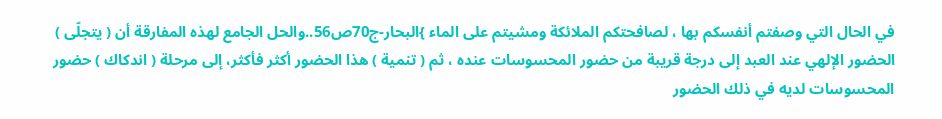في الحال التي وصفتم أنفسكم بها ، لصافحتكم الملائكة ومشيتم على الماء }البحار-ج70ص56..والحل الجامع لهذه المفارقة أن ( يتجلّى ) الحضور الإلهي عند العبد إلى درجة قريبة من حضور المحسوسات عنده ، ثم ( تنمية ) هذا الحضور أكثر فأكثر، إلى مرحلة ( اندكاك ) حضور المحسوسات لديه في ذلك الحضور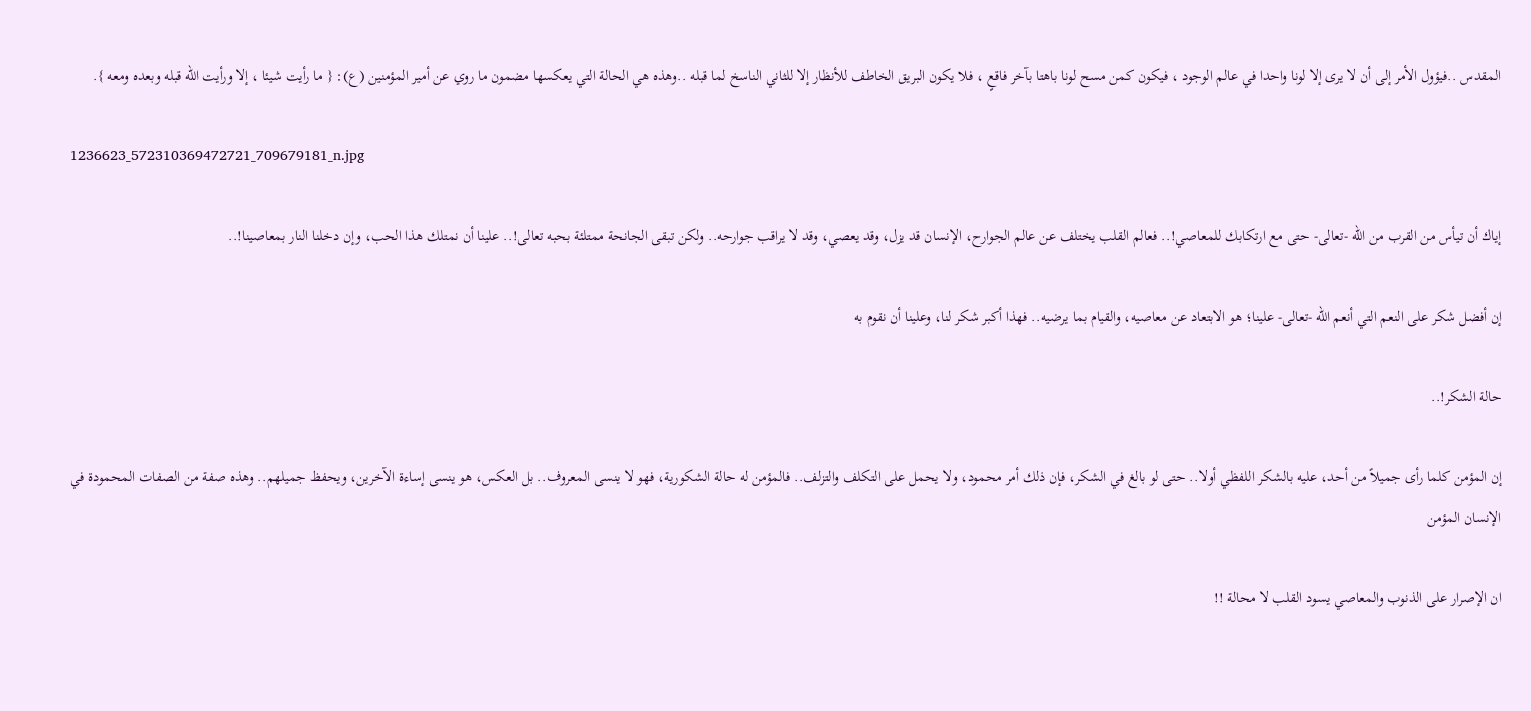المقدس ..فيؤول الأمر إلى أن لا يرى إلا لونا واحدا في عالم الوجود ، فيكون كمن مسح لونا باهتا بآخر فاقعٍ ، فلا يكون البريق الخاطف للأنظار إلا للثاني الناسخ لما قبله ..وهذه هي الحالة التي يعكسها مضمون ما روي عن أمير المؤمنين (ع): { ما رأيت شيئا ، إلا ورأيت الله قبله وبعده ومعه }.

1236623_572310369472721_709679181_n.jpg

إياك أن تيأس من القرب من الله -تعالى- حتى مع ارتكابك للمعاصي!.. فعالم القلب يختلف عن عالم الجوارح، الإنسان قد يزل، وقد يعصي، وقد لا يراقب جوارحه.. ولكن تبقى الجانحة ممتلئة بحبه تعالى!.. علينا أن نمتلك هذا الحب، وإن دخلنا النار بمعاصينا!..

إن أفضل شكر على النعم التي أنعم الله -تعالى- علينا؛ هو الابتعاد عن معاصيه، والقيام بما يرضيه.. فهذا أكبر شكر لنا، وعلينا أن نقوم به

حالة الشكر!..

إن المؤمن كلما رأى جميلاً من أحد، عليه بالشكر اللفظي أولا.. حتى لو بالغ في الشكر، فإن ذلك أمر محمود، ولا يحمل على التكلف والتزلف.. فالمؤمن له حالة الشكورية، فهو لا ينسى المعروف.. بل العكس، هو ينسى إساءة الآخرين، ويحفظ جميلهم.. وهذه صفة من الصفات المحمودة في الإنسان المؤمن

ان الإصرار على الذنوب والمعاصي يسود القلب لا محالة !!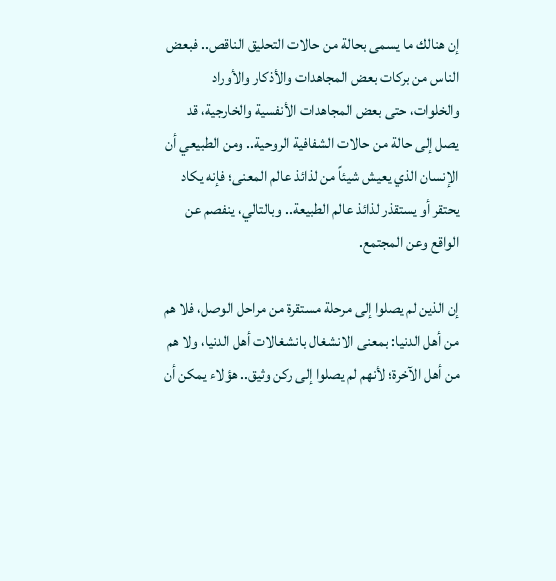إن هنالك ما يسمى بحالة من حالات التحليق الناقص.. فبعض الناس من بركات بعض المجاهدات والأذكار والأوراد والخلوات، حتى بعض المجاهدات الأنفسية والخارجية، قد يصل إلى حالة من حالات الشفافية الروحية.. ومن الطبيعي أن الإنسان الذي يعيش شيئاً من لذائذ عالم المعنى؛ فإنه يكاد يحتقر أو يستقذر لذائذ عالم الطبيعة.. وبالتالي، ينفصم عن الواقع وعن المجتمع.

إن الذين لم يصلوا إلى مرحلة مستقرة من مراحل الوصل، فلا هم من أهل الدنيا: بمعنى الانشغال بانشغالات أهل الدنيا، ولا هم من أهل الآخرة؛ لأنهم لم يصلوا إلى ركن وثيق.. هؤلاء يمكن أن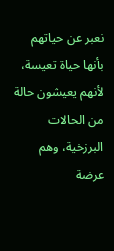نعبر عن حياتهم بأنها حياة تعيسة، لأنهم يعيشون حالة من الحالات البرزخية، وهم عرضة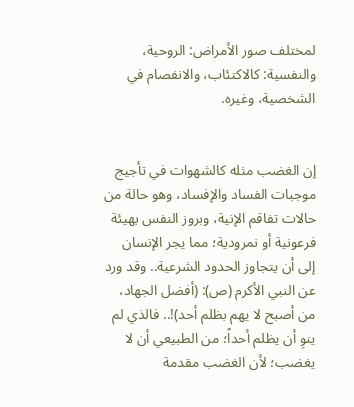لمختلف صور الأمراض: الروحية، والنفسية: كالاكتئاب، والانفصام في الشخصية، وغيره.


إن الغضب مثله كالشهوات في تأجيج موجبات الفساد والإفساد، وهو حالة من حالات تفاقم الإنية، وبروز النفس بهيئة فرعونية أو نمرودية؛ مما يجر الإنسان إلى أن يتجاوز الحدود الشرعية.. وقد ورد عن النبي الأكرم (ص): (أفضل الجهاد، من أصبح لا يهم بظلم أحد)!.. فالذي لم ينوِ أن يظلم أحداً؛ من الطبيعي أن لا يغضب؛ لأن الغضب مقدمة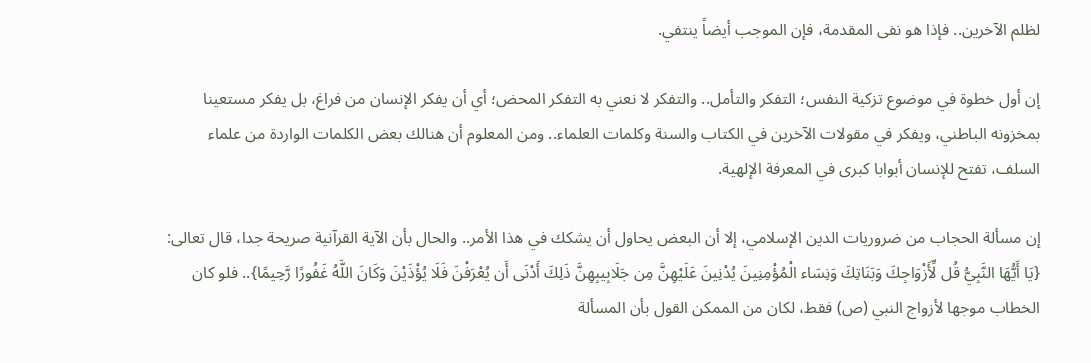لظلم الآخرين.. فإذا هو نفى المقدمة، فإن الموجب أيضاً ينتفي.

إن أول خطوة في موضوع تزكية النفس؛ التفكر والتأمل.. والتفكر لا نعني به التفكر المحض؛ أي أن يفكر الإنسان من فراغ، بل يفكر مستعينا بمخزونه الباطني، ويفكر في مقولات الآخرين في الكتاب والسنة وكلمات العلماء.. ومن المعلوم أن هنالك بعض الكلمات الواردة من علماء السلف، تفتح للإنسان أبوابا كبرى في المعرفة الإلهية.

إن مسألة الحجاب من ضروريات الدين الإسلامي، إلا أن البعض يحاول أن يشكك في هذا الأمر.. والحال بأن الآية القرآنية صريحة جدا، قال تعالى: {يَا أَيُّهَا النَّبِيُّ قُل لِّأَزْوَاجِكَ وَبَنَاتِكَ وَنِسَاء الْمُؤْمِنِينَ يُدْنِينَ عَلَيْهِنَّ مِن جَلَابِيبِهِنَّ ذَلِكَ أَدْنَى أَن يُعْرَفْنَ فَلَا يُؤْذَيْنَ وَكَانَ اللَّهُ غَفُورًا رَّحِيمًا}.. فلو كان الخطاب موجها لأزواج النبي (ص) فقط، لكان من الممكن القول بأن المسألة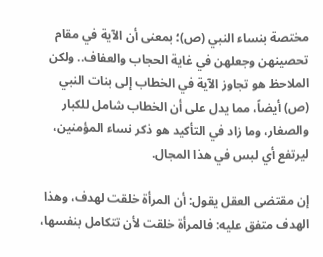مختصة بنساء النبي (ص)؛ بمعنى أن الآية في مقام تحصينهن وجعلهن في غاية الحجاب والعفاف.. ولكن الملاحظ هو تجاوز الآية في الخطاب إلى بنات النبي (ص) أيضاً، مما يدل على أن الخطاب شامل للكبار والصغار، وما زاد في التأكيد هو ذكر نساء المؤمنين، ليرتفع أي لبس في هذا المجال.

إن مقتضى العقل يقول: أن المرأة خلقت لهدف، وهذا الهدف متفق عليه: فالمرأة خلقت لأن تتكامل بنفسها،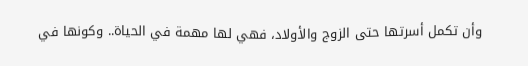وأن تكمل أسرتها حتى الزوج والأولاد، فهي لها مهمة في الحياة.. وكونها في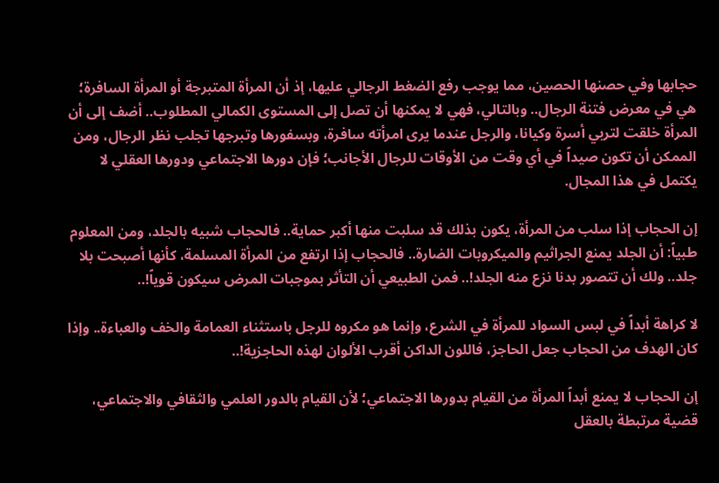حجابها وفي حصنها الحصين، مما يوجب رفع الضغط الرجالي عليها، إذ أن المرأة المتبرجة أو المرأة السافرة؛ هي في معرض فتنة الرجال.. وبالتالي، فهي لا يمكنها أن تصل إلى المستوى الكمالي المطلوب.. أضف إلى أن المرأة خلقت لتربي أسرة وكيانا، والرجل عندما يرى امرأته سافرة، وبسفورها وتبرجها تجلب نظر الرجال، ومن الممكن أن تكون صيداً في أي وقت من الأوقات للرجال الأجانب؛ فإن دورها الاجتماعي ودورها العقلي لا يكتمل في هذا المجال.

إن الحجاب إذا سلب من المرأة، يكون بذلك قد سلبت منها أكبر حماية.. فالحجاب شبيه بالجلد، ومن المعلوم طبياً: أن الجلد يمنع الجراثيم والميكروبات الضارة.. فالحجاب إذا ارتفع من المرأة المسلمة، كأنها أصبحت بلا جلد.. ولك أن تتصور بدنا نزع منه الجلد!.. فمن الطبيعي أن التأثر بموجبات المرض سيكون قوياً!..

لا كراهة أبداً في لبس السواد للمرأة في الشرع، وإنما هو مكروه للرجل باستثناء العمامة والخف والعباءة.. وإذا كان الهدف من الحجاب جعل الحاجز، فاللون الداكن أقرب الألوان لهذه الحاجزية!..

إن الحجاب لا يمنع أبداً المرأة من القيام بدورها الاجتماعي؛ لأن القيام بالدور العلمي والثقافي والاجتماعي، قضية مرتبطة بالعقل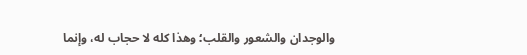والوجدان والشعور والقلب؛ وهذا كله لا حجاب له، وإنما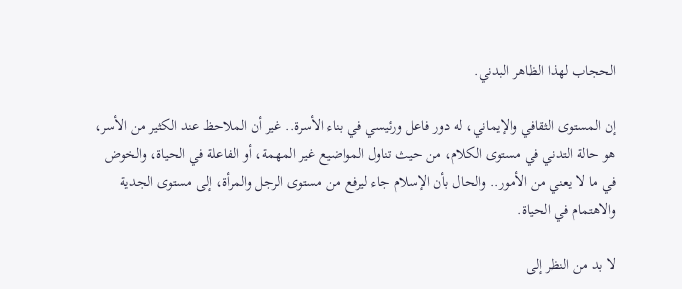الحجاب لهذا الظاهر البدني.

إن المستوى الثقافي والإيماني، له دور فاعل ورئيسي في بناء الأسرة.. غير أن الملاحظ عند الكثير من الأسر، هو حالة التدني في مستوى الكلام، من حيث تناول المواضيع غير المهمة، أو الفاعلة في الحياة، والخوض في ما لا يعني من الأمور.. والحال بأن الإسلام جاء ليرفع من مستوى الرجل والمرأة، إلى مستوى الجدية والاهتمام في الحياة.

لا بد من النظر إلى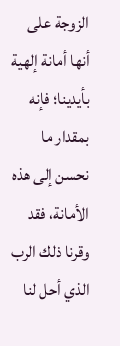الزوجة على أنها أمانة إلهية بأيدينا؛ فإنه بمقدار ما نحسن إلى هذه الأمانة، فقد وقرنا ذلك الرب الذي أحل لنا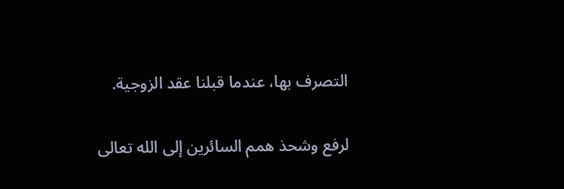التصرف بها، عندما قبلنا عقد الزوجية.

لرفع وشحذ همم السائرين إلى الله تعالى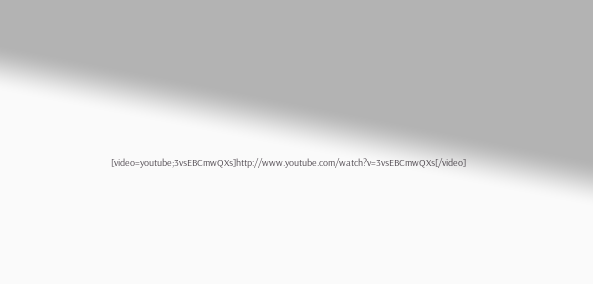[video=youtube;3vsEBCmwQXs]http://www.youtube.com/watch?v=3vsEBCmwQXs[/video]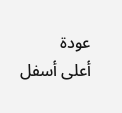عودة
أعلى أسفل